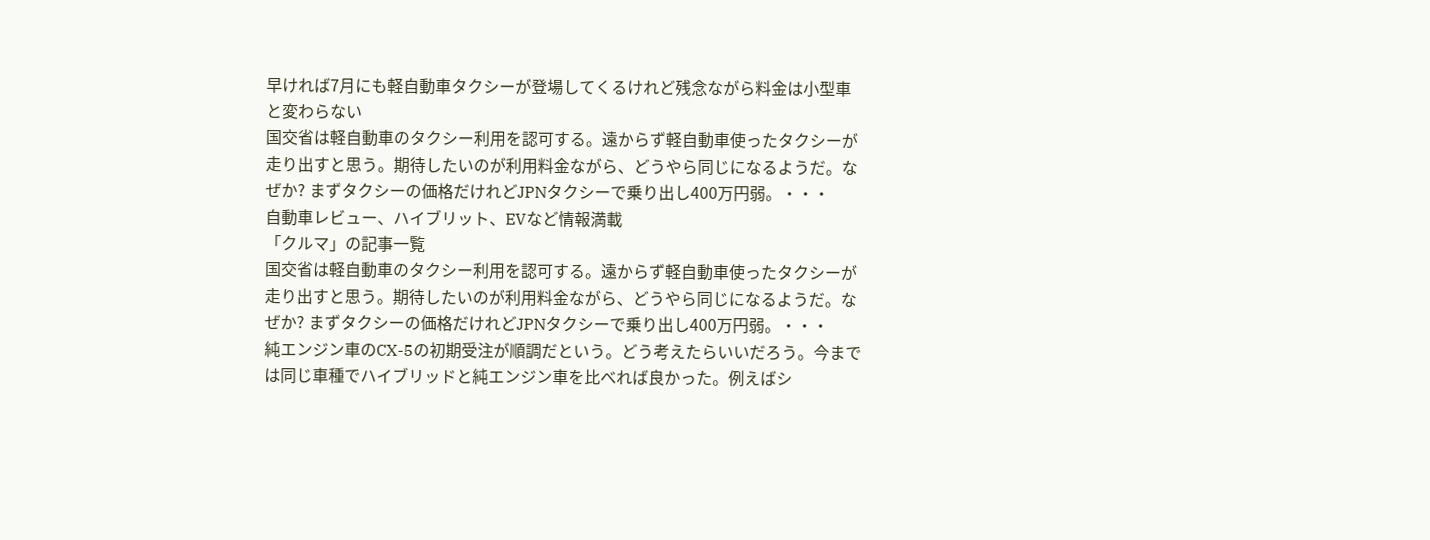早ければ7月にも軽自動車タクシーが登場してくるけれど残念ながら料金は小型車と変わらない
国交省は軽自動車のタクシー利用を認可する。遠からず軽自動車使ったタクシーが走り出すと思う。期待したいのが利用料金ながら、どうやら同じになるようだ。なぜか? まずタクシーの価格だけれどJPNタクシーで乗り出し400万円弱。・・・
自動車レビュー、ハイブリット、EVなど情報満載
「クルマ」の記事一覧
国交省は軽自動車のタクシー利用を認可する。遠からず軽自動車使ったタクシーが走り出すと思う。期待したいのが利用料金ながら、どうやら同じになるようだ。なぜか? まずタクシーの価格だけれどJPNタクシーで乗り出し400万円弱。・・・
純エンジン車のCX-5の初期受注が順調だという。どう考えたらいいだろう。今までは同じ車種でハイブリッドと純エンジン車を比べれば良かった。例えばシ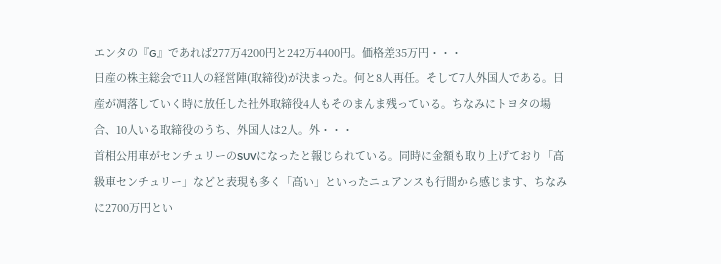エンタの『G』であれば277万4200円と242万4400円。価格差35万円・・・
日産の株主総会で11人の経営陣(取締役)が決まった。何と8人再任。そして7人外国人である。日産が凋落していく時に放任した社外取締役4人もそのまんま残っている。ちなみにトヨタの場合、10人いる取締役のうち、外国人は2人。外・・・
首相公用車がセンチュリーのSUVになったと報じられている。同時に金額も取り上げており「高級車センチュリー」などと表現も多く「高い」といったニュアンスも行間から感じます、ちなみに2700万円とい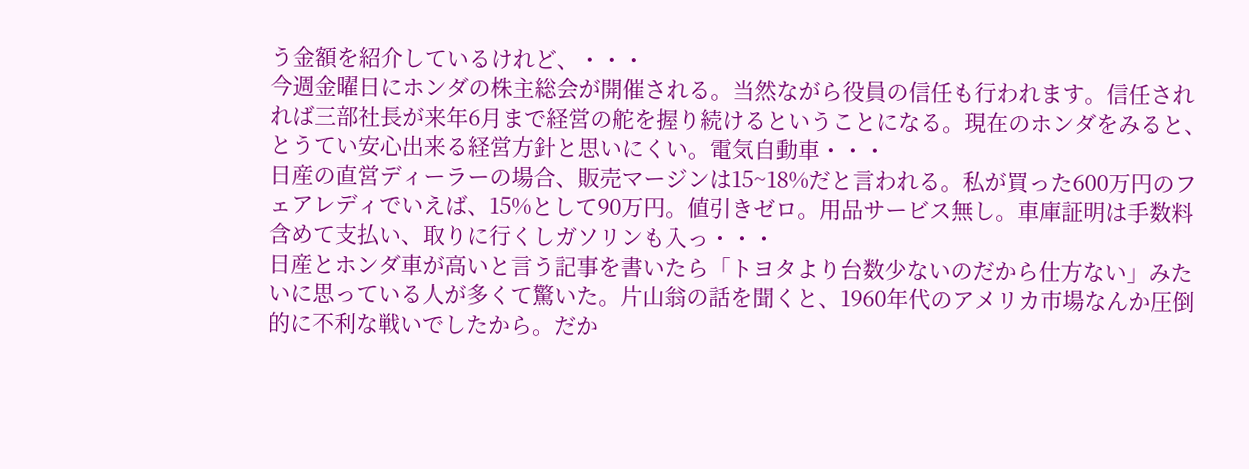う金額を紹介しているけれど、・・・
今週金曜日にホンダの株主総会が開催される。当然ながら役員の信任も行われます。信任されれば三部社長が来年6月まで経営の舵を握り続けるということになる。現在のホンダをみると、とうてい安心出来る経営方針と思いにくい。電気自動車・・・
日産の直営ディーラーの場合、販売マージンは15~18%だと言われる。私が買った600万円のフェアレディでいえば、15%として90万円。値引きゼロ。用品サービス無し。車庫証明は手数料含めて支払い、取りに行くしガソリンも入っ・・・
日産とホンダ車が高いと言う記事を書いたら「トヨタより台数少ないのだから仕方ない」みたいに思っている人が多くて驚いた。片山翁の話を聞くと、1960年代のアメリカ市場なんか圧倒的に不利な戦いでしたから。だか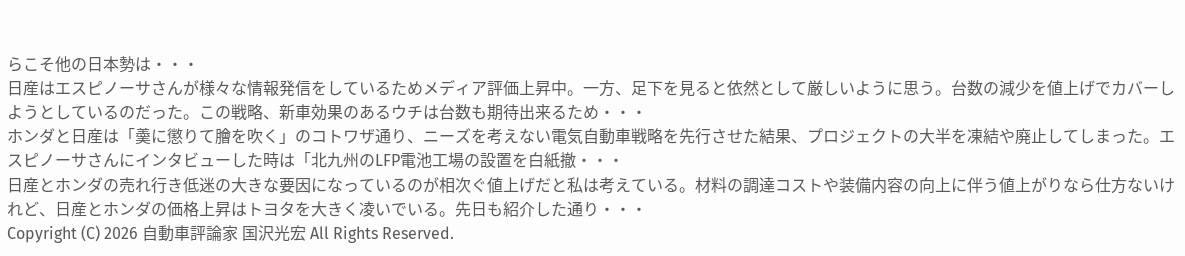らこそ他の日本勢は・・・
日産はエスピノーサさんが様々な情報発信をしているためメディア評価上昇中。一方、足下を見ると依然として厳しいように思う。台数の減少を値上げでカバーしようとしているのだった。この戦略、新車効果のあるウチは台数も期待出来るため・・・
ホンダと日産は「羮に懲りて膾を吹く」のコトワザ通り、ニーズを考えない電気自動車戦略を先行させた結果、プロジェクトの大半を凍結や廃止してしまった。エスピノーサさんにインタビューした時は「北九州のLFP電池工場の設置を白紙撤・・・
日産とホンダの売れ行き低迷の大きな要因になっているのが相次ぐ値上げだと私は考えている。材料の調達コストや装備内容の向上に伴う値上がりなら仕方ないけれど、日産とホンダの価格上昇はトヨタを大きく凌いでいる。先日も紹介した通り・・・
Copyright (C) 2026 自動車評論家 国沢光宏 All Rights Reserved.